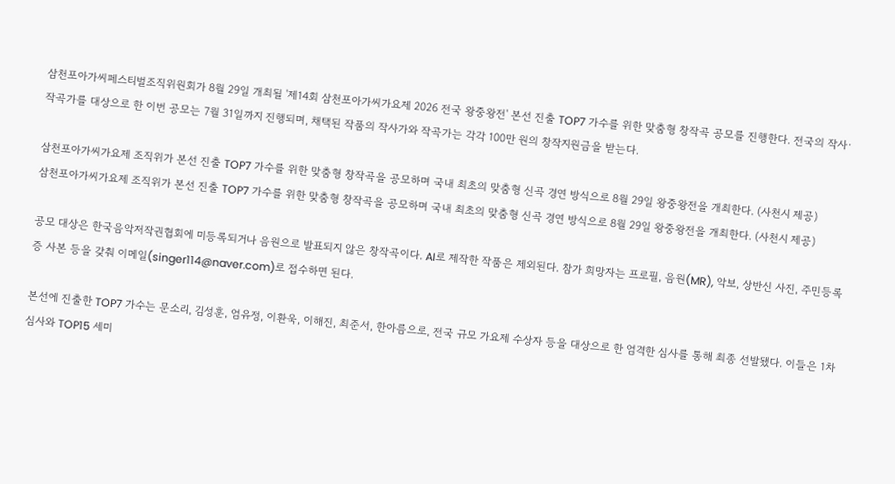삼천포아가씨페스티벌조직위원회가 8월 29일 개최될 '제14회 삼천포아가씨가요제 2026 전국 왕중왕전' 본선 진출 TOP7 가수를 위한 맞춤형 창작곡 공모를 진행한다. 전국의 작사·작곡가를 대상으로 한 이번 공모는 7월 31일까지 진행되며, 채택된 작품의 작사가와 작곡가는 각각 100만 원의 창작지원금을 받는다.

삼천포아가씨가요제 조직위가 본선 진출 TOP7 가수를 위한 맞춤형 창작곡을 공모하며 국내 최초의 맞춤형 신곡 경연 방식으로 8월 29일 왕중왕전을 개최한다. (사천시 제공)
삼천포아가씨가요제 조직위가 본선 진출 TOP7 가수를 위한 맞춤형 창작곡을 공모하며 국내 최초의 맞춤형 신곡 경연 방식으로 8월 29일 왕중왕전을 개최한다. (사천시 제공)

공모 대상은 한국음악저작권협회에 미등록되거나 음원으로 발표되지 않은 창작곡이다. AI로 제작한 작품은 제외된다. 참가 희망자는 프로필, 음원(MR), 악보, 상반신 사진, 주민등록증 사본 등을 갖춰 이메일(singer114@naver.com)로 접수하면 된다.

본선에 진출한 TOP7 가수는 문소리, 김성훈, 엄유정, 이환욱, 이해진, 최준서, 한아름으로, 전국 규모 가요제 수상자 등을 대상으로 한 엄격한 심사를 통해 최종 선발됐다. 이들은 1차 심사와 TOP15 세미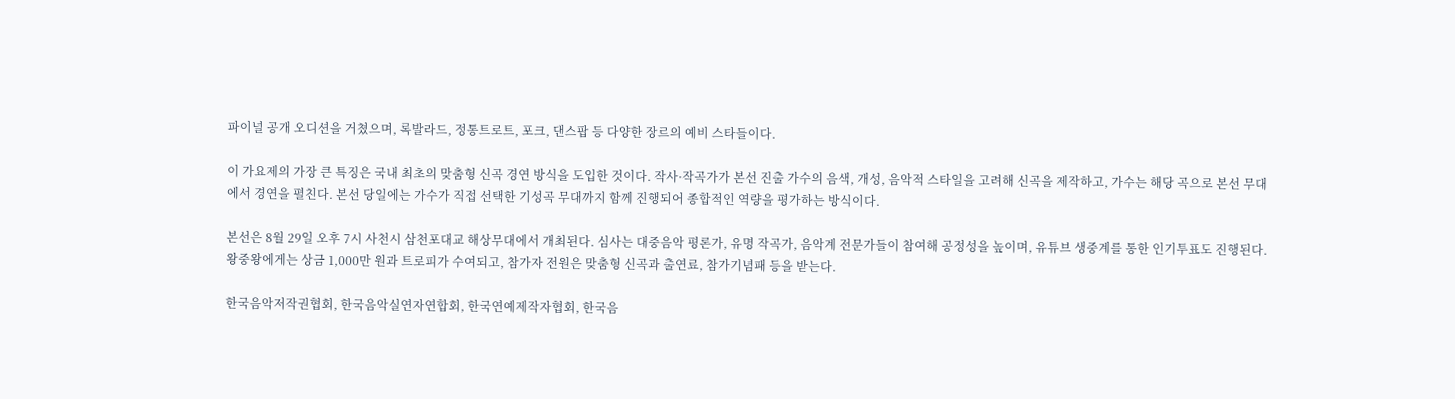파이널 공개 오디션을 거쳤으며, 록발라드, 정통트로트, 포크, 댄스팝 등 다양한 장르의 예비 스타들이다.

이 가요제의 가장 큰 특징은 국내 최초의 맞춤형 신곡 경연 방식을 도입한 것이다. 작사·작곡가가 본선 진출 가수의 음색, 개성, 음악적 스타일을 고려해 신곡을 제작하고, 가수는 해당 곡으로 본선 무대에서 경연을 펼친다. 본선 당일에는 가수가 직접 선택한 기성곡 무대까지 함께 진행되어 종합적인 역량을 평가하는 방식이다.

본선은 8월 29일 오후 7시 사천시 삼천포대교 해상무대에서 개최된다. 심사는 대중음악 평론가, 유명 작곡가, 음악계 전문가들이 참여해 공정성을 높이며, 유튜브 생중계를 통한 인기투표도 진행된다. 왕중왕에게는 상금 1,000만 원과 트로피가 수여되고, 참가자 전원은 맞춤형 신곡과 출연료, 참가기념패 등을 받는다.

한국음악저작권협회, 한국음악실연자연합회, 한국연예제작자협회, 한국음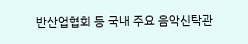반산업협회 등 국내 주요 음악신탁관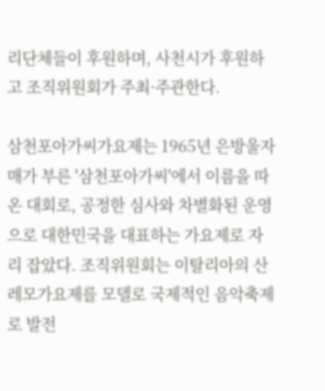리단체들이 후원하며, 사천시가 후원하고 조직위원회가 주최·주관한다.

삼천포아가씨가요제는 1965년 은방울자매가 부른 '삼천포아가씨'에서 이름을 따온 대회로, 공정한 심사와 차별화된 운영으로 대한민국을 대표하는 가요제로 자리 잡았다. 조직위원회는 이탈리아의 산레모가요제를 모델로 국제적인 음악축제로 발전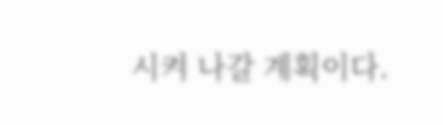시켜 나갈 계획이다.